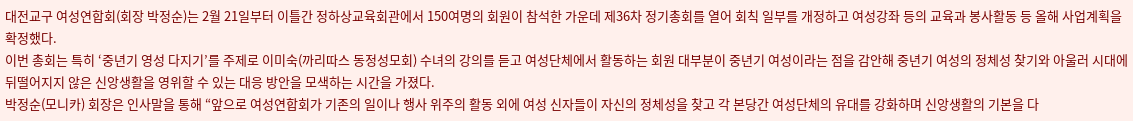대전교구 여성연합회(회장 박정순)는 2월 21일부터 이틀간 정하상교육회관에서 150여명의 회원이 참석한 가운데 제36차 정기총회를 열어 회칙 일부를 개정하고 여성강좌 등의 교육과 봉사활동 등 올해 사업계획을 확정했다.
이번 총회는 특히 ‘중년기 영성 다지기’를 주제로 이미숙(까리따스 동정성모회) 수녀의 강의를 듣고 여성단체에서 활동하는 회원 대부분이 중년기 여성이라는 점을 감안해 중년기 여성의 정체성 찾기와 아울러 시대에 뒤떨어지지 않은 신앙생활을 영위할 수 있는 대응 방안을 모색하는 시간을 가졌다.
박정순(모니카) 회장은 인사말을 통해 “앞으로 여성연합회가 기존의 일이나 행사 위주의 활동 외에 여성 신자들이 자신의 정체성을 찾고 각 본당간 여성단체의 유대를 강화하며 신앙생활의 기본을 다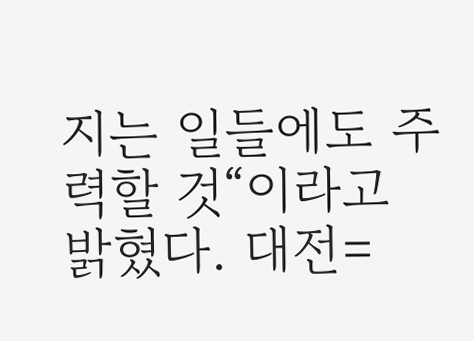지는 일들에도 주력할 것“이라고 밝혔다. 대전=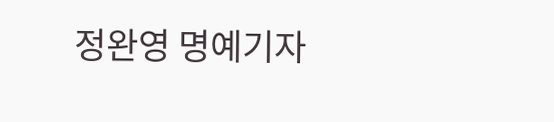정완영 명예기자